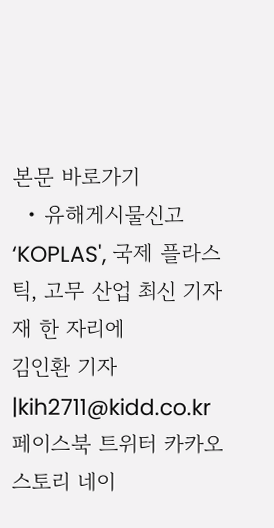본문 바로가기
  • 유해게시물신고
‘KOPLAS', 국제 플라스틱, 고무 산업 최신 기자재 한 자리에
김인환 기자|kih2711@kidd.co.kr
페이스북 트위터 카카오스토리 네이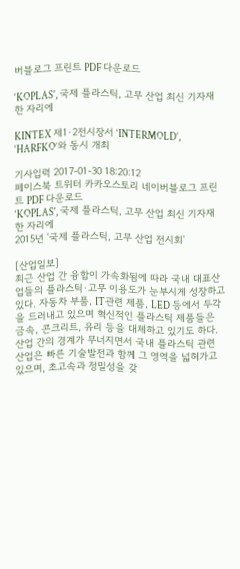버블로그 프린트 PDF 다운로드

‘KOPLAS', 국제 플라스틱, 고무 산업 최신 기자재 한 자리에

KINTEX 제1·2전시장서 ‘INTERMOLD’, ‘HARFKO’와 동시 개최

기사입력 2017-01-30 18:20:12
페이스북 트위터 카카오스토리 네이버블로그 프린트 PDF 다운로드
‘KOPLAS', 국제 플라스틱, 고무 산업 최신 기자재 한 자리에
2015년 '국제 플라스틱, 고무 산업 전시회'

[산업일보]
최근 산업 간 융합이 가속화됨에 따라 국내 대표산업들의 플라스틱·고무 이용도가 눈부시게 성장하고 있다. 자동차 부품, IT관련 제품, LED 등에서 두각을 드러내고 있으며 혁신적인 플라스틱 제품들은 금속, 콘크리트, 유리 등을 대체하고 있기도 하다. 산업 간의 경계가 무너지면서 국내 플라스틱 관련 산업은 빠른 기술발전과 함께 그 영역을 넓혀가고 있으며, 초고속과 정밀성을 갖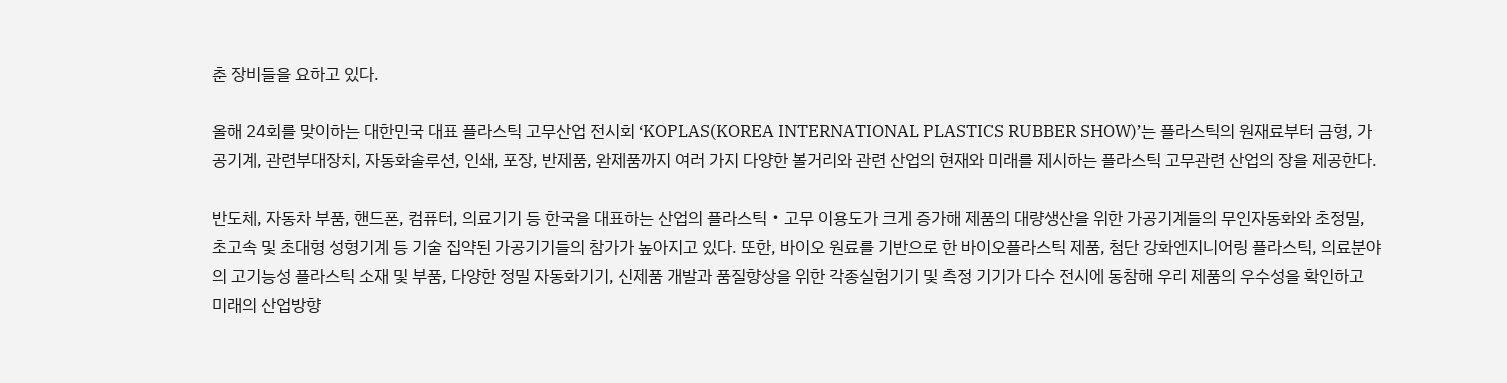춘 장비들을 요하고 있다.

올해 24회를 맞이하는 대한민국 대표 플라스틱 고무산업 전시회 ‘KOPLAS(KOREA INTERNATIONAL PLASTICS RUBBER SHOW)’는 플라스틱의 원재료부터 금형, 가공기계, 관련부대장치, 자동화솔루션, 인쇄, 포장, 반제품, 완제품까지 여러 가지 다양한 볼거리와 관련 산업의 현재와 미래를 제시하는 플라스틱 고무관련 산업의 장을 제공한다.

반도체, 자동차 부품, 핸드폰, 컴퓨터, 의료기기 등 한국을 대표하는 산업의 플라스틱・고무 이용도가 크게 증가해 제품의 대량생산을 위한 가공기계들의 무인자동화와 초정밀, 초고속 및 초대형 성형기계 등 기술 집약된 가공기기들의 참가가 높아지고 있다. 또한, 바이오 원료를 기반으로 한 바이오플라스틱 제품, 첨단 강화엔지니어링 플라스틱, 의료분야의 고기능성 플라스틱 소재 및 부품, 다양한 정밀 자동화기기, 신제품 개발과 품질향상을 위한 각종실험기기 및 측정 기기가 다수 전시에 동참해 우리 제품의 우수성을 확인하고 미래의 산업방향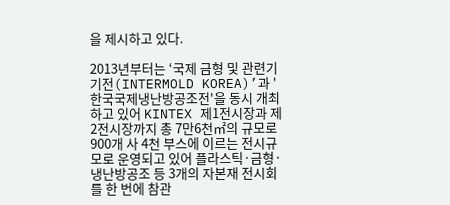을 제시하고 있다.

2013년부터는 ‘국제 금형 및 관련기기전(INTERMOLD KOREA)’과 '한국국제냉난방공조전'을 동시 개최하고 있어 KINTEX 제1전시장과 제2전시장까지 총 7만6천㎡의 규모로 900개 사 4천 부스에 이르는 전시규모로 운영되고 있어 플라스틱·금형·냉난방공조 등 3개의 자본재 전시회를 한 번에 참관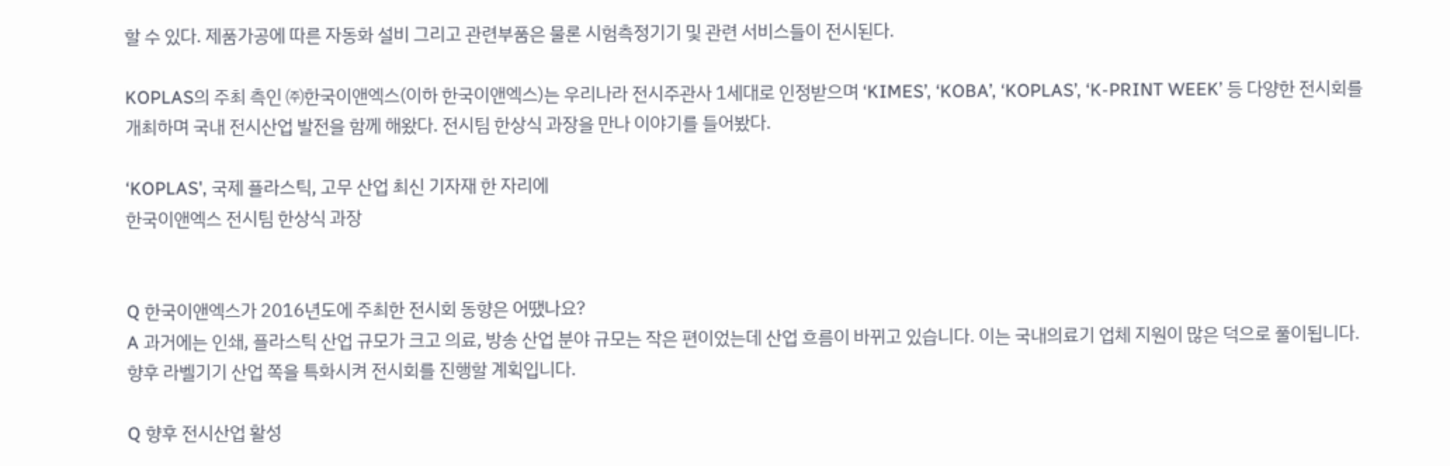할 수 있다. 제품가공에 따른 자동화 설비 그리고 관련부품은 물론 시험측정기기 및 관련 서비스들이 전시된다.

KOPLAS의 주최 측인 ㈜한국이앤엑스(이하 한국이앤엑스)는 우리나라 전시주관사 1세대로 인정받으며 ‘KIMES’, ‘KOBA’, ‘KOPLAS’, ‘K-PRINT WEEK’ 등 다양한 전시회를 개최하며 국내 전시산업 발전을 함께 해왔다. 전시팀 한상식 과장을 만나 이야기를 들어봤다.

‘KOPLAS', 국제 플라스틱, 고무 산업 최신 기자재 한 자리에
한국이앤엑스 전시팀 한상식 과장


Q 한국이앤엑스가 2016년도에 주최한 전시회 동향은 어땠나요?
A 과거에는 인쇄, 플라스틱 산업 규모가 크고 의료, 방송 산업 분야 규모는 작은 편이었는데 산업 흐름이 바뀌고 있습니다. 이는 국내의료기 업체 지원이 많은 덕으로 풀이됩니다. 향후 라벨기기 산업 쪽을 특화시켜 전시회를 진행할 계획입니다.

Q 향후 전시산업 활성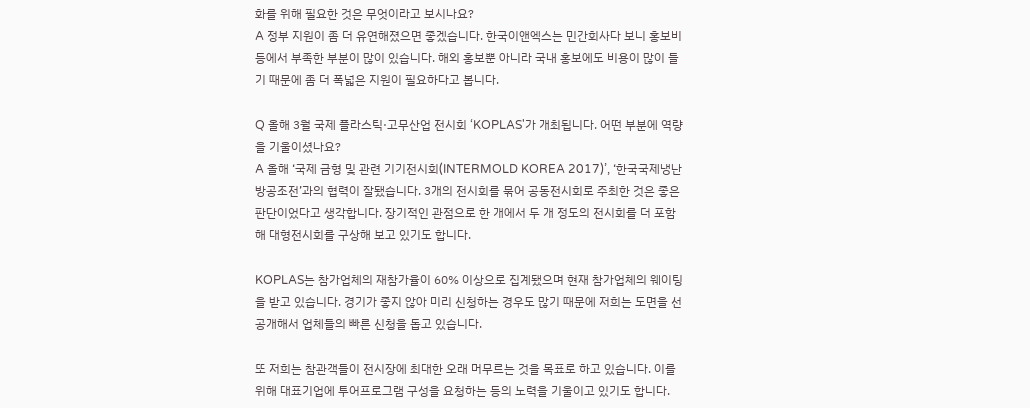화를 위해 필요한 것은 무엇이라고 보시나요?
A 정부 지원이 좀 더 유연해졌으면 좋겠습니다. 한국이앤엑스는 민간회사다 보니 홍보비 등에서 부족한 부분이 많이 있습니다. 해외 홍보뿐 아니라 국내 홍보에도 비용이 많이 들기 때문에 좀 더 폭넓은 지원이 필요하다고 봅니다.

Q 올해 3월 국제 플라스틱·고무산업 전시회 ‘KOPLAS'가 개최됩니다. 어떤 부분에 역량을 기울이셨나요?
A 올해 ‘국제 금형 및 관련 기기전시회(INTERMOLD KOREA 2017)’, ‘한국국제냉난방공조전’과의 협력이 잘됐습니다. 3개의 전시회를 묶어 공동전시회로 주최한 것은 좋은 판단이었다고 생각합니다. 장기적인 관점으로 한 개에서 두 개 정도의 전시회를 더 포함해 대형전시회를 구상해 보고 있기도 합니다.

KOPLAS는 참가업체의 재참가율이 60% 이상으로 집계됐으며 현재 참가업체의 웨이팅을 받고 있습니다. 경기가 좋지 않아 미리 신청하는 경우도 많기 때문에 저희는 도면을 선공개해서 업체들의 빠른 신청을 돕고 있습니다.

또 저희는 참관객들이 전시장에 최대한 오래 머무르는 것을 목표로 하고 있습니다. 이를 위해 대표기업에 투어프로그램 구성을 요청하는 등의 노력을 기울이고 있기도 합니다.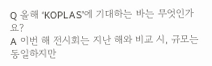Q 올해 ‘KOPLAS’에 기대하는 바는 무엇인가요?
A 이번 해 전시회는 지난 해와 비교 시, 규모는 동일하지만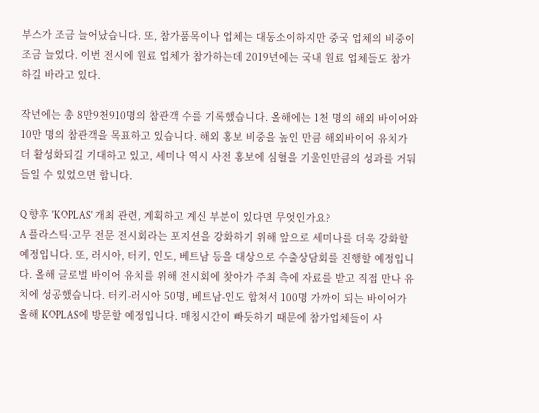부스가 조금 늘어났습니다. 또, 참가품목이나 업체는 대동소이하지만 중국 업체의 비중이 조금 늘었다. 이번 전시에 원료 업체가 참가하는데 2019년에는 국내 원료 업체들도 참가하길 바라고 있다.

작년에는 총 8만9천910명의 참관객 수를 기록했습니다. 올해에는 1천 명의 해외 바이어와 10만 명의 참관객을 목표하고 있습니다. 해외 홍보 비중을 높인 만큼 해외바이어 유치가 더 활성화되길 기대하고 있고, 세미나 역시 사전 홍보에 심혈을 기울인만큼의 성과를 거둬들일 수 있었으면 합니다.

Q 향후 'KOPLAS' 개최 관련, 계획하고 계신 부분이 있다면 무엇인가요?
A 플라스틱·고무 전문 전시회라는 포지션을 강화하기 위해 앞으로 세미나를 더욱 강화할 예정입니다. 또, 러시아, 터키, 인도, 베트남 등을 대상으로 수출상담회를 진행할 예정입니다. 올해 글로벌 바이어 유치를 위해 전시회에 찾아가 주최 측에 자료를 받고 직접 만나 유치에 성공했습니다. 터키-러시아 50명, 베트남-인도 합쳐서 100명 가까이 되는 바이어가 올해 KOPLAS에 방문할 예정입니다. 매칭시간이 빠듯하기 때문에 참가업체들이 사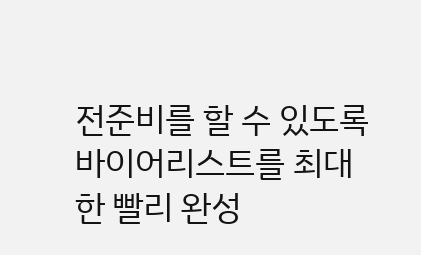전준비를 할 수 있도록 바이어리스트를 최대한 빨리 완성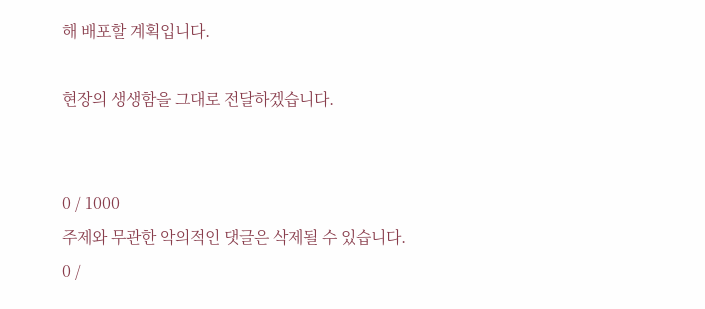해 배포할 계획입니다.

현장의 생생함을 그대로 전달하겠습니다.


0 / 1000
주제와 무관한 악의적인 댓글은 삭제될 수 있습니다.
0 /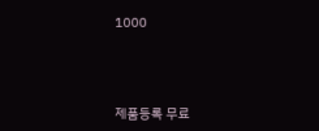1000




제품등록 무료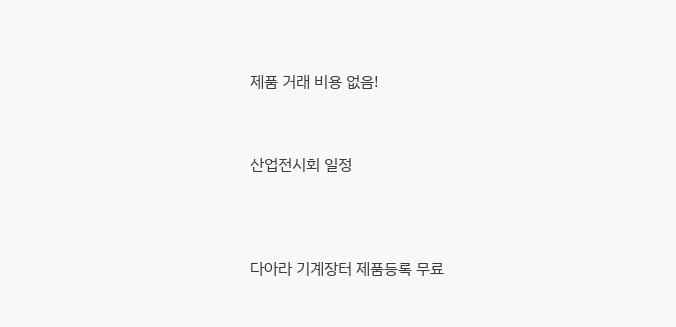제품 거래 비용 없음!



산업전시회 일정




다아라 기계장터 제품등록 무료